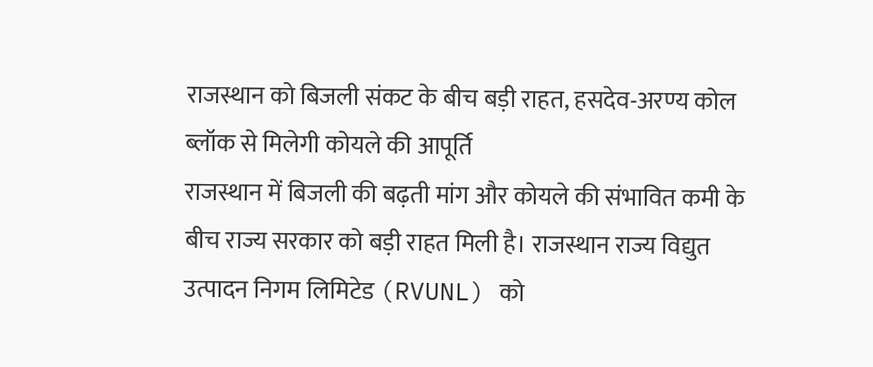राजस्थान को बिजली संकट के बीच बड़ी राहत, हसदेव-अरण्य कोल ब्लॉक से मिलेगी कोयले की आपूर्ति
राजस्थान में बिजली की बढ़ती मांग और कोयले की संभावित कमी के बीच राज्य सरकार को बड़ी राहत मिली है। राजस्थान राज्य विद्युत उत्पादन निगम लिमिटेड (RVUNL) को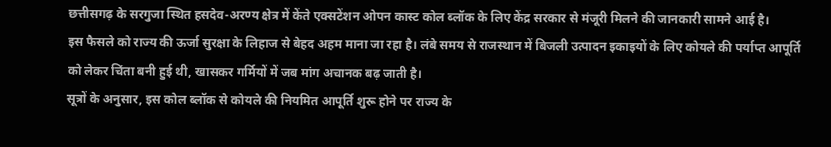छत्तीसगढ़ के सरगुजा स्थित हसदेव-अरण्य क्षेत्र में केंते एक्सटेंशन ओपन कास्ट कोल ब्लॉक के लिए केंद्र सरकार से मंजूरी मिलने की जानकारी सामने आई है।
इस फैसले को राज्य की ऊर्जा सुरक्षा के लिहाज से बेहद अहम माना जा रहा है। लंबे समय से राजस्थान में बिजली उत्पादन इकाइयों के लिए कोयले की पर्याप्त आपूर्ति को लेकर चिंता बनी हुई थी, खासकर गर्मियों में जब मांग अचानक बढ़ जाती है।
सूत्रों के अनुसार, इस कोल ब्लॉक से कोयले की नियमित आपूर्ति शुरू होने पर राज्य के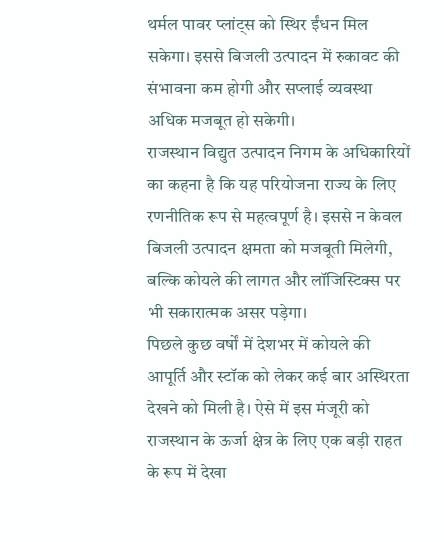थर्मल पावर प्लांट्स को स्थिर ईंधन मिल सकेगा। इससे बिजली उत्पादन में रुकावट की संभावना कम होगी और सप्लाई व्यवस्था अधिक मजबूत हो सकेगी।
राजस्थान विद्युत उत्पादन निगम के अधिकारियों का कहना है कि यह परियोजना राज्य के लिए रणनीतिक रूप से महत्वपूर्ण है। इससे न केवल बिजली उत्पादन क्षमता को मजबूती मिलेगी, बल्कि कोयले की लागत और लॉजिस्टिक्स पर भी सकारात्मक असर पड़ेगा।
पिछले कुछ वर्षों में देशभर में कोयले की आपूर्ति और स्टॉक को लेकर कई बार अस्थिरता देखने को मिली है। ऐसे में इस मंजूरी को राजस्थान के ऊर्जा क्षेत्र के लिए एक बड़ी राहत के रूप में देखा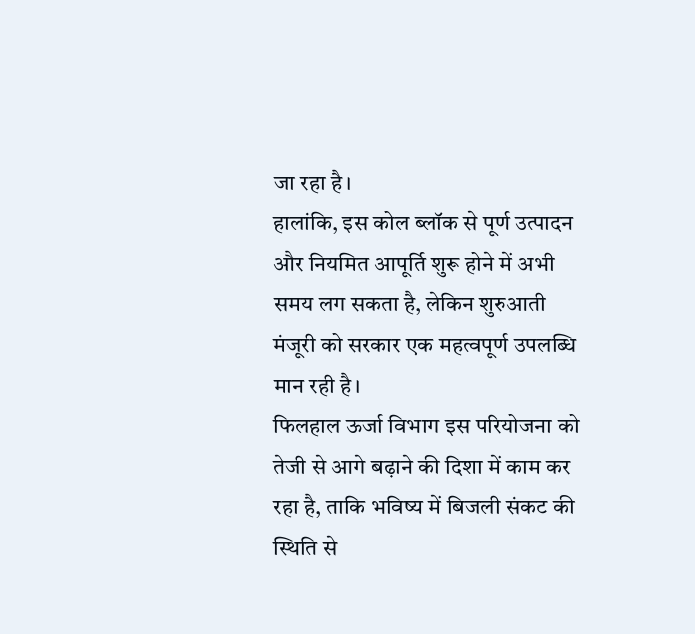जा रहा है।
हालांकि, इस कोल ब्लॉक से पूर्ण उत्पादन और नियमित आपूर्ति शुरू होने में अभी समय लग सकता है, लेकिन शुरुआती मंजूरी को सरकार एक महत्वपूर्ण उपलब्धि मान रही है।
फिलहाल ऊर्जा विभाग इस परियोजना को तेजी से आगे बढ़ाने की दिशा में काम कर रहा है, ताकि भविष्य में बिजली संकट की स्थिति से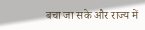बचा जा सके और राज्य में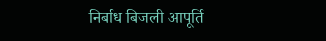निर्बाध बिजली आपूर्ति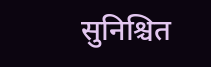सुनिश्चित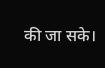की जा सके।